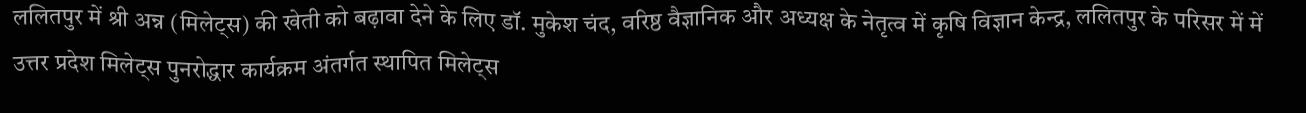ललितपुर में श्री अन्न (मिलेट्स) की खेती को बढ़ावा देने के लिए डॉ. मुकेश चंद, वरिष्ठ वैज्ञानिक और अध्यक्ष के नेतृत्व में कृषि विज्ञान केन्द्र, ललितपुर के परिसर में में उत्तर प्रदेश मिलेट्स पुनरोद्धार कार्यक्रम अंतर्गत स्थापित मिलेट्स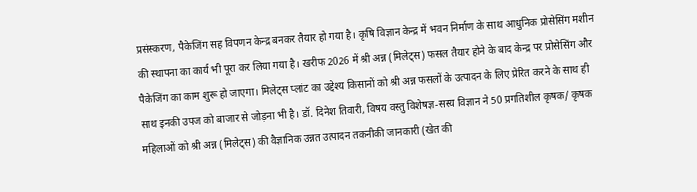प्रसंस्करण, पैकेजिंग सह विपणन केन्द्र बनकर तैयार हो गया है। कृषि विज्ञान केन्द्र में भवन निर्माण के साथ आधुनिक प्रोसेसिंग मशीन की स्थापना का कार्य भी पूरा कर लिया गया है। खरीफ 2026 में श्री अन्न (मिलेट्स) फसल तैयार होने के बाद केन्द्र पर प्रोसेसिंग और पैकेजिंग का काम शुरू हो जाएगा। मिलेट्स प्लांट का उद्देश्य किसानों को श्री अन्न फसलों के उत्पादन के लिए प्रेरित करने के साथ ही साथ इनकी उपज को बाजार से जोड़ना भी है। डॉ. दिनेश तिवारी, विषय वस्तु विशेषज्ञ-सस्य विज्ञान ने 50 प्रगतिशील कृषक/ कृषक महिलाओं को श्री अन्न (मिलेट्स) की वैज्ञानिक उन्नत उत्पादन तकनीकी जानकारी (खेत की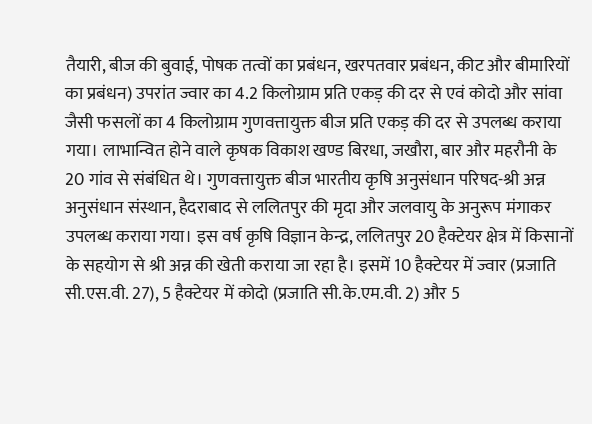तैयारी, बीज की बुवाई, पोषक तत्वों का प्रबंधन, खरपतवार प्रबंधन, कीट और बीमारियों का प्रबंधन) उपरांत ज्वार का 4.2 किलोग्राम प्रति एकड़ की दर से एवं कोदो और सांवा जैसी फसलों का 4 किलोग्राम गुणवत्तायुक्त बीज प्रति एकड़ की दर से उपलब्ध कराया गया। लाभान्वित होने वाले कृषक विकाश खण्ड बिरधा, जखौरा, बार और महरौनी के 20 गांव से संबंधित थे। गुणवत्तायुक्त बीज भारतीय कृषि अनुसंधान परिषद-श्री अन्न अनुसंधान संस्थान, हैदराबाद से ललितपुर की मृदा और जलवायु के अनुरूप मंगाकर उपलब्ध कराया गया। इस वर्ष कृषि विज्ञान केन्द्र, ललितपुर 20 हैक्टेयर क्षेत्र में किसानों के सहयोग से श्री अन्न की खेती कराया जा रहा है। इसमें 10 हैक्टेयर में ज्वार (प्रजाति सी.एस.वी. 27), 5 हैक्टेयर में कोदो (प्रजाति सी.के.एम.वी. 2) और 5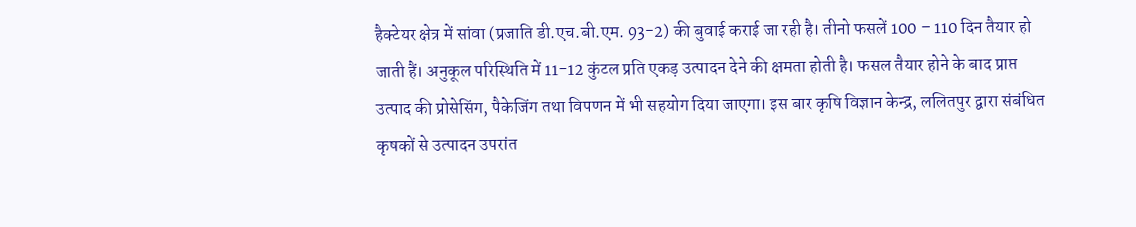हैक्टेयर क्षेत्र में सांवा (प्रजाति डी.एच.बी.एम. 93-2) की बुवाई कराई जा रही है। तीनो फसलें 100 – 110 दिन तैयार हो जाती हैं। अनुकूल परिस्थिति में 11-12 कुंटल प्रति एकड़ उत्पादन देने की क्षमता होती है। फसल तैयार होने के बाद प्राप्त उत्पाद की प्रोसेसिंग, पैकेजिंग तथा विपणन में भी सहयोग दिया जाएगा। इस बार कृषि विज्ञान केन्द्र, ललितपुर द्वारा संबंधित कृषकों से उत्पादन उपरांत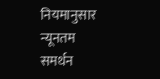नियमानुसार न्यूनतम समर्थन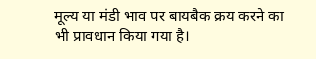मूल्य या मंडी भाव पर बायबैक क्रय करने का भी प्रावधान किया गया है।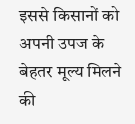इससे किसानों को अपनी उपज के बेहतर मूल्य मिलने की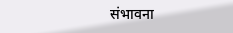संभावना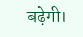बढ़ेगी।